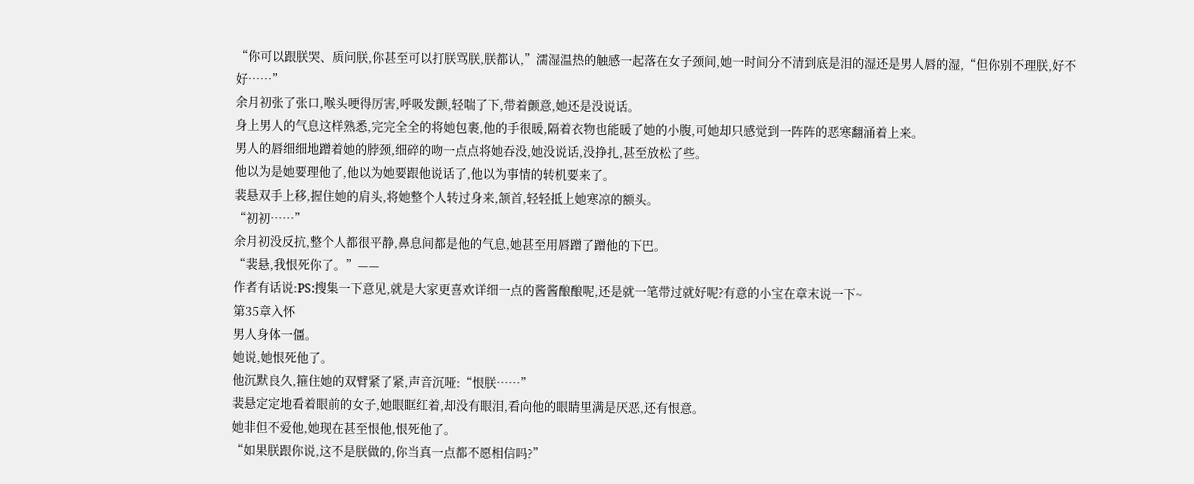“你可以跟朕哭、质问朕,你甚至可以打朕骂朕,朕都认,”濡湿温热的触感一起落在女子颈间,她一时间分不清到底是泪的湿还是男人唇的湿,“但你别不理朕,好不好……”
余月初张了张口,喉头哽得厉害,呼吸发颤,轻喘了下,带着颤意,她还是没说话。
身上男人的气息这样熟悉,完完全全的将她包裹,他的手很暖,隔着衣物也能暖了她的小腹,可她却只感觉到一阵阵的恶寒翻涌着上来。
男人的唇细细地蹭着她的脖颈,细碎的吻一点点将她吞没,她没说话,没挣扎,甚至放松了些。
他以为是她要理他了,他以为她要跟他说话了,他以为事情的转机要来了。
裴悬双手上移,握住她的肩头,将她整个人转过身来,颔首,轻轻抵上她寒凉的额头。
“初初……”
余月初没反抗,整个人都很平静,鼻息间都是他的气息,她甚至用唇蹭了蹭他的下巴。
“裴悬,我恨死你了。”——
作者有话说:PS:搜集一下意见,就是大家更喜欢详细一点的酱酱酿酿呢,还是就一笔带过就好呢?有意的小宝在章末说一下~
第35章入怀
男人身体一僵。
她说,她恨死他了。
他沉默良久,箍住她的双臂紧了紧,声音沉哑:“恨朕……”
裴悬定定地看着眼前的女子,她眼眶红着,却没有眼泪,看向他的眼睛里满是厌恶,还有恨意。
她非但不爱他,她现在甚至恨他,恨死他了。
“如果朕跟你说,这不是朕做的,你当真一点都不愿相信吗?”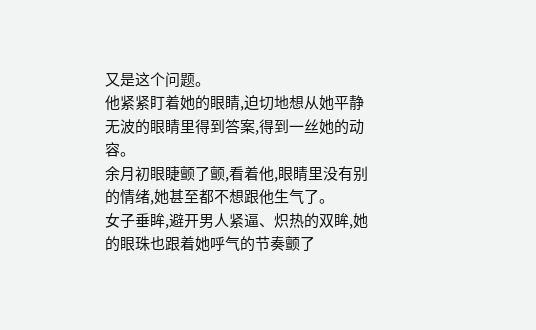又是这个问题。
他紧紧盯着她的眼睛,迫切地想从她平静无波的眼睛里得到答案,得到一丝她的动容。
余月初眼睫颤了颤,看着他,眼睛里没有别的情绪,她甚至都不想跟他生气了。
女子垂眸,避开男人紧逼、炽热的双眸,她的眼珠也跟着她呼气的节奏颤了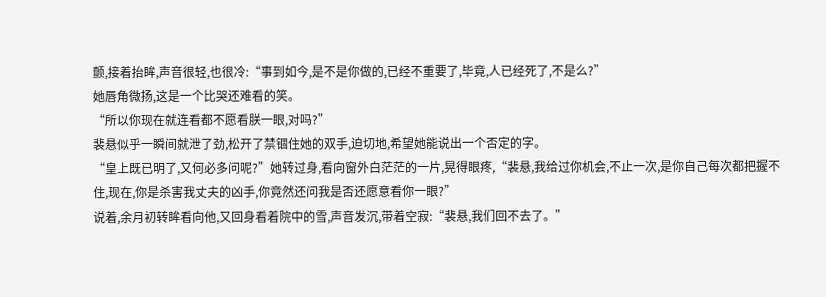颤,接着抬眸,声音很轻,也很冷:“事到如今,是不是你做的,已经不重要了,毕竟,人已经死了,不是么?”
她唇角微扬,这是一个比哭还难看的笑。
“所以你现在就连看都不愿看朕一眼,对吗?”
裴悬似乎一瞬间就泄了劲,松开了禁锢住她的双手,迫切地,希望她能说出一个否定的字。
“皇上既已明了,又何必多问呢?”她转过身,看向窗外白茫茫的一片,晃得眼疼,“裴悬,我给过你机会,不止一次,是你自己每次都把握不住,现在,你是杀害我丈夫的凶手,你竟然还问我是否还愿意看你一眼?”
说着,余月初转眸看向他,又回身看着院中的雪,声音发沉,带着空寂:“裴悬,我们回不去了。”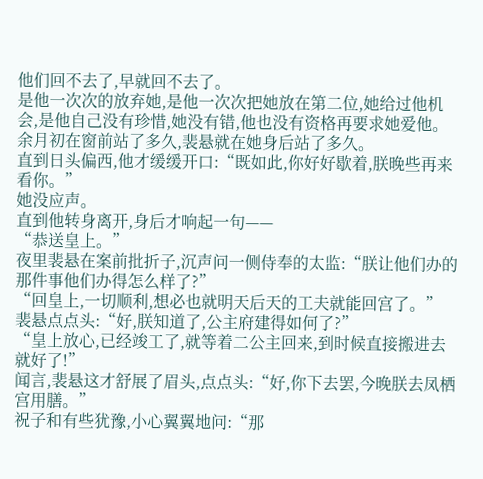他们回不去了,早就回不去了。
是他一次次的放弃她,是他一次次把她放在第二位,她给过他机会,是他自己没有珍惜,她没有错,他也没有资格再要求她爱他。
余月初在窗前站了多久,裴悬就在她身后站了多久。
直到日头偏西,他才缓缓开口:“既如此,你好好歇着,朕晚些再来看你。”
她没应声。
直到他转身离开,身后才响起一句——
“恭送皇上。”
夜里裴悬在案前批折子,沉声问一侧侍奉的太监:“朕让他们办的那件事他们办得怎么样了?”
“回皇上,一切顺利,想必也就明天后天的工夫就能回宫了。”
裴悬点点头:“好,朕知道了,公主府建得如何了?”
“皇上放心,已经竣工了,就等着二公主回来,到时候直接搬进去就好了!”
闻言,裴悬这才舒展了眉头,点点头:“好,你下去罢,今晚朕去凤栖宫用膳。”
祝子和有些犹豫,小心翼翼地问:“那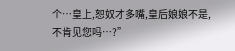个…皇上,恕奴才多嘴,皇后娘娘不是,不肯见您吗…?”